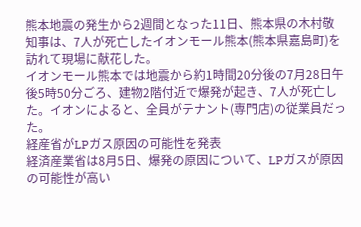熊本地震の発生から2週間となった11日、熊本県の木村敬知事は、7人が死亡したイオンモール熊本(熊本県嘉島町)を訪れて現場に献花した。
イオンモール熊本では地震から約1時間20分後の7月28日午後5時50分ごろ、建物2階付近で爆発が起き、7人が死亡した。イオンによると、全員がテナント(専門店)の従業員だった。
経産省がLPガス原因の可能性を発表
経済産業省は8月5日、爆発の原因について、LPガスが原因の可能性が高い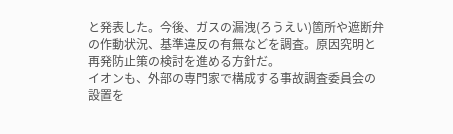と発表した。今後、ガスの漏洩(ろうえい)箇所や遮断弁の作動状況、基準違反の有無などを調査。原因究明と再発防止策の検討を進める方針だ。
イオンも、外部の専門家で構成する事故調査委員会の設置を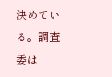決めている。調査委は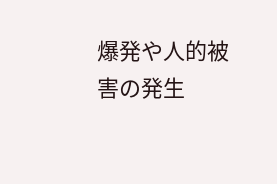爆発や人的被害の発生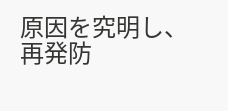原因を究明し、再発防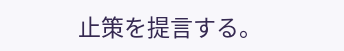止策を提言する。